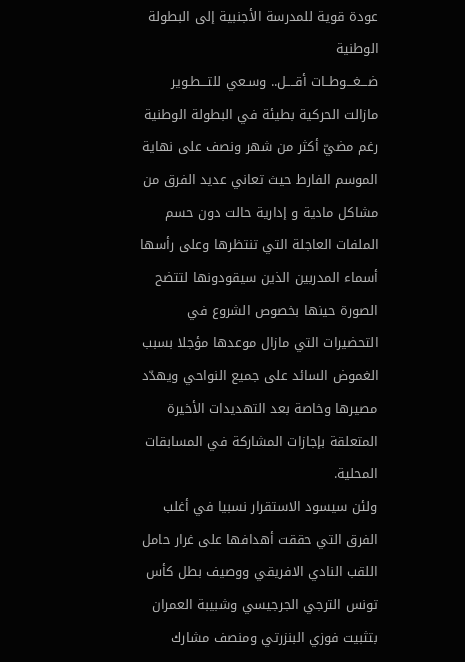عودة قوية للمدرسة الأجنبية إلى البطولة الوطنية
ضـــغـــوطــات أقــــل.. وسـعي للتـــطـوير
مازالت الحركية بطيئة في البطولة الوطنية رغم مضيّ أكثر من شهر ونصف على نهاية الموسم الفارط حيث تعاني عديد الفرق من مشاكل مادية و إدارية حالت دون حسم الملفات العاجلة التي تنتظرها وعلى رأسها أسماء المدربين الذين سيقودونها لتتضح الصورة حينها بخصوص الشروع في التحضيرات التي مازال موعدها مؤجلا بسبب الغموض السائد على جميع النواحي ويهدّد مصيرها وخاصة بعد التهديدات الأخيرة المتعلقة بإجازات المشاركة في المسابقات المحلية.
ولئن سيسود الاستقرار نسبيا في أغلب الفرق التي حققت أهدافها على غرار حامل اللقب النادي الافريقي ووصيف بطل كأس تونس الترجي الجرجيسي وشبيبة العمران بتثبيت فوزي البنزرتي ومنصف مشارك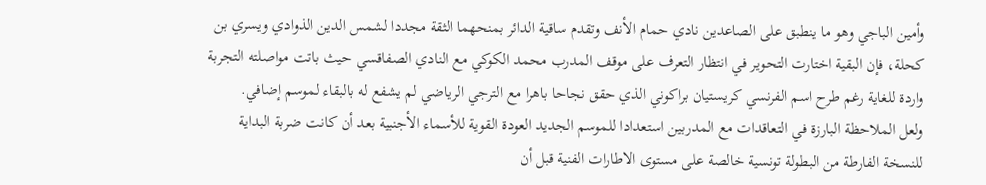وأمين الباجي وهو ما ينطبق على الصاعدين نادي حمام الأنف وتقدم ساقية الدائر بمنحهما الثقة مجددا لشمس الدين الذوادي ويسري بن كحلة، فإن البقية اختارت التحوير في انتظار التعرف على موقف المدرب محمد الكوكي مع النادي الصفاقسي حيث باتت مواصلته التجربة واردة للغاية رغم طرح اسم الفرنسي كريستيان براكوني الذي حقق نجاحا باهرا مع الترجي الرياضي لم يشفع له بالبقاء لموسم إضافي.
ولعل الملاحظة البارزة في التعاقدات مع المدربين استعدادا للموسم الجديد العودة القوية للأسماء الأجنبية بعد أن كانت ضربة البداية للنسخة الفارطة من البطولة تونسية خالصة على مستوى الاطارات الفنية قبل أن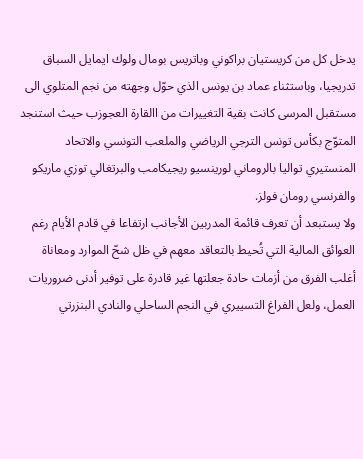يدخل كل من كريستيان براكوني وباتريس بومال ولوك ايمايل السباق تدريجيا، وباستثناء عماد بن يونس الذي حوّل وجهته من نجم المتلوي الى مستقبل المرسى كانت بقية التغييرات من االقارة العجوزب حيث استنجد المتوّج بكأس تونس الترجي الرياضي والملعب التونسي والاتحاد المنستيري تواليا بالروماني لورينسيو ريجيكامب والبرتغالي توزي ماريكو والفرنسي رومان فولز.
ولا يستبعد أن تعرف قائمة المدربين الأجانب ارتفاعا في قادم الأيام رغم العوائق المالية التي تُحيط بالتعاقد معهم في ظل شحّ الموارد ومعاناة أغلب الفرق من أزمات حادة جعلتها غير قادرة على توفير أدنى ضروريات العمل، ولعل الفراغ التسييري في النجم الساحلي والنادي البنزرتي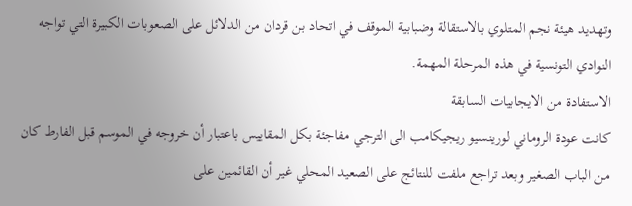وتهديد هيئة نجم المتلوي بالاستقالة وضبابية الموقف في اتحاد بن قردان من الدلائل على الصعوبات الكبيرة التي تواجه النوادي التونسية في هذه المرحلة المهمة.
الاستفادة من الايجابيات السابقة
كانت عودة الروماني لورينسيو ريجيكامب الى الترجي مفاجئة بكل المقاييس باعتبار أن خروجه في الموسم قبل الفارط كان من الباب الصغير وبعد تراجع ملفت للنتائج على الصعيد المحلي غير أن القائمين على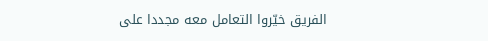الفريق خيّروا التعامل معه مجددا على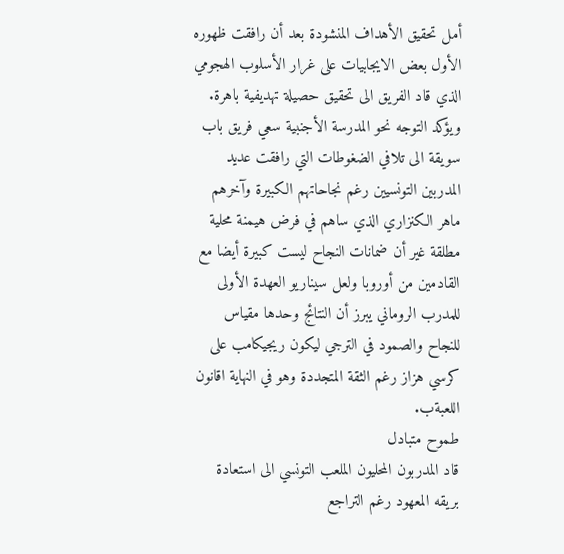أمل تحقيق الأهداف المنشودة بعد أن رافقت ظهوره الأول بعض الايجابيات على غرار الأسلوب الهجومي الذي قاد الفريق الى تحقيق حصيلة تهديفية باهرة.
ويؤكد التوجه نحو المدرسة الأجنبية سعي فريق باب سويقة الى تلافي الضغوطات التي رافقت عديد المدربين التونسيين رغم نجاحاتهم الكبيرة وآخرهم ماهر الكنزاري الذي ساهم في فرض هيمنة محلية مطلقة غير أن ضمانات النجاح ليست كبيرة أيضا مع القادمين من أوروبا ولعل سيناريو العهدة الأولى للمدرب الروماني يبرز أن النتائج وحدها مقياس للنجاح والصمود في الترجي ليكون ريجيكامب على كرسي هزاز رغم الثقة المتجددة وهو في النهاية اقانون اللعبةب.
طموح متبادل
قاد المدربون المحليون الملعب التونسي الى استعادة بريقه المعهود رغم التراجع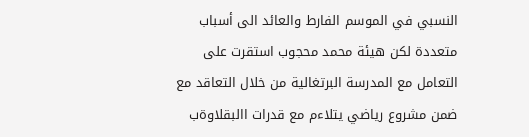النسبي في الموسم الفارط والعائد الى أسباب متعددة لكن هيئة محمد محجوب استقرت على التعامل مع المدرسة البرتغالية من خلال التعاقد مع ضمن مشروع رياضي يتلاءم مع قدرات االبقلاوةب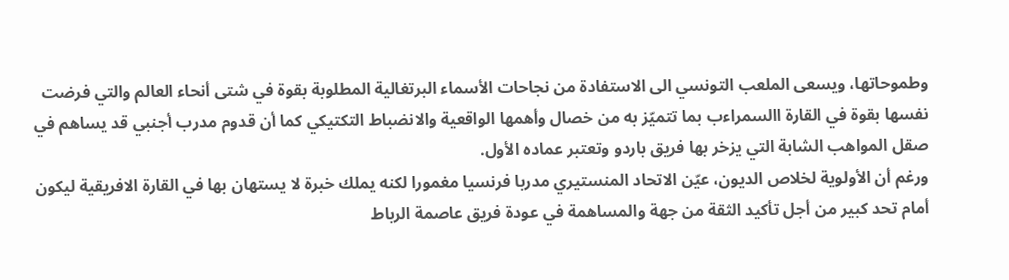وطموحاتها، ويسعى الملعب التونسي الى الاستفادة من نجاحات الأسماء البرتغالية المطلوبة بقوة في شتى أنحاء العالم والتي فرضت نفسها بقوة في القارة االسمراءب بما تتميّز به من خصال وأهمها الواقعية والانضباط التكتيكي كما أن قدوم مدرب أجنبي قد يساهم في صقل المواهب الشابة التي يزخر بها فريق باردو وتعتبر عماده الأول.
ورغم أن الأولوية لخلاص الديون، عيّن الاتحاد المنستيري مدربا فرنسيا مغمورا لكنه يملك خبرة لا يستهان بها في القارة الافريقية ليكون أمام تحد كبير من أجل تأكيد الثقة من جهة والمساهمة في عودة فريق عاصمة الرباط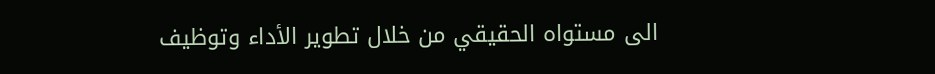الى مستواه الحقيقي من خلال تطوير الأداء وتوظيف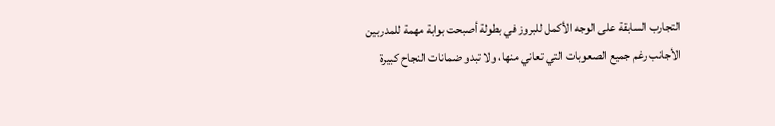التجارب السابقة على الوجه الأكمل للبروز في بطولة أصبحت بوابة مهمة للمدربين الأجانب رغم جميع الصعوبات التي تعاني منها، ولا تبدو ضمانات النجاح كبيرة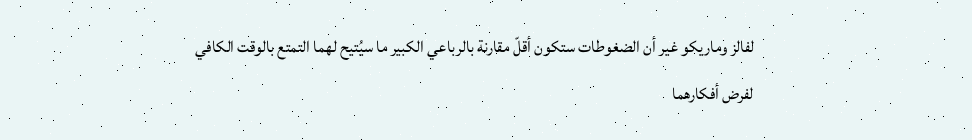لفالز وماريكو غير أن الضغوطات ستكون أقلّ مقارنة بالرباعي الكبير ما سيُتيح لهما التمتع بالوقت الكافي لفرض أفكارهما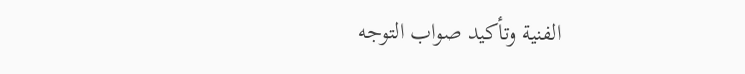الفنية وتأكيد صواب التوجه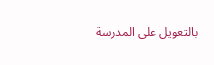بالتعويل على المدرسة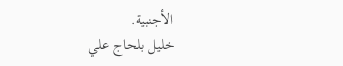الأجنبية.
خليل بلحاج علي